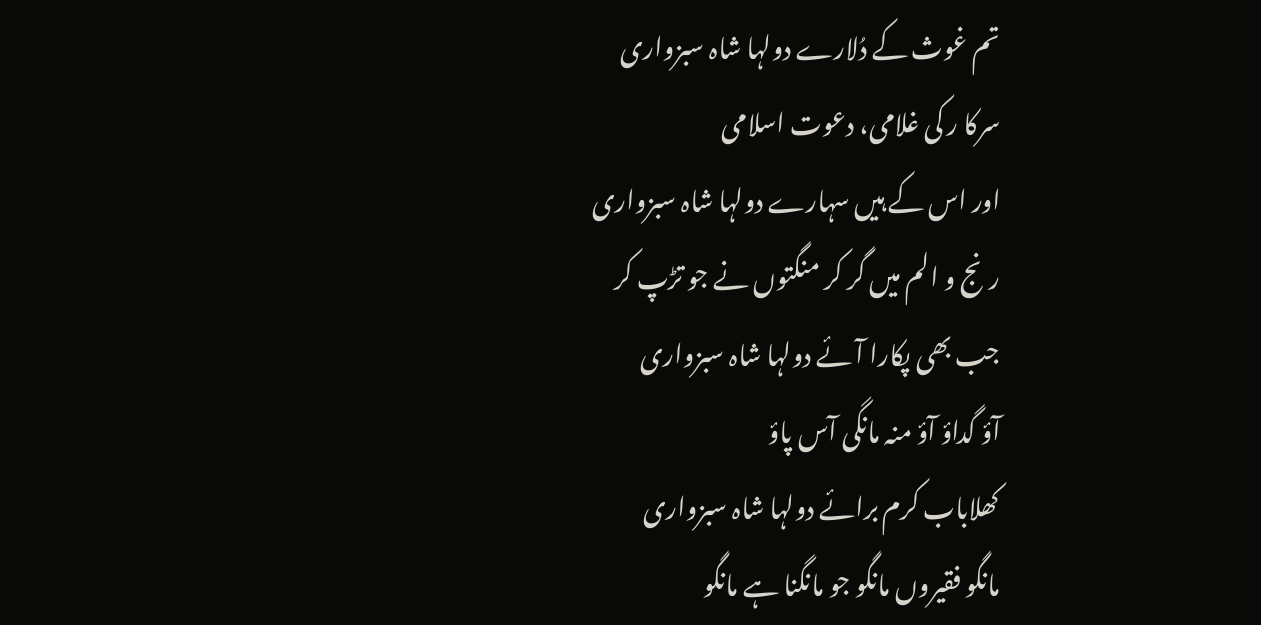تم غوث کے دُلارے دولہا شاہ سبزواری
سرکا ر کی غلامی، دعوت اسلامی
اور اس کے ہیں سہارے دولہا شاہ سبزواری
رنج و الم میں گر کر منگتوں نے جو تڑپ کر
جب بھی پکارا آئے دولہا شاہ سبزواری
آؤ گداؤ آؤ منہ مانگی آس پاؤ
کھلاباب کرم برائے دولہا شاہ سبزواری
مانگو فقیروں مانگو جو مانگنا ہے مانگو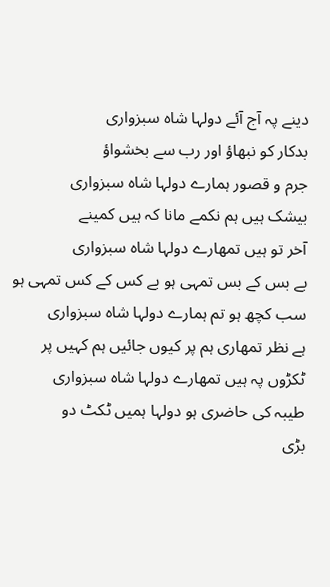دینے پہ آج آئے دولہا شاہ سبزواری
بدکار کو نبھاؤ اور رب سے بخشواؤ
جرم و قصور ہمارے دولہا شاہ سبزواری
بیشک ہیں ہم نکمے مانا کہ ہیں کمینے
آخر تو ہیں تمھارے دولہا شاہ سبزواری
بے بس کے بس تمہی ہو بے کس کے کس تمہی ہو
سب کچھ ہو تم ہمارے دولہا شاہ سبزواری
ہے نظر تمھاری ہم پر کیوں جائیں ہم کہیں پر
ٹکڑوں پہ ہیں تمھارے دولہا شاہ سبزواری
طیبہ کی حاضری ہو دولہا ہمیں ٹکٹ دو
بڑی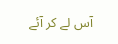آس لے کر آئے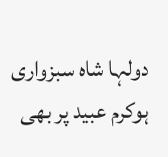دولہا شاہ سبزواری
ہوکرم عبید پر بھی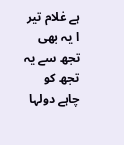ہے غلام تیر ا یہ بھی
تجھ سے یہ تجھ کو چاہے دولہا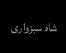شاہ سبزواری